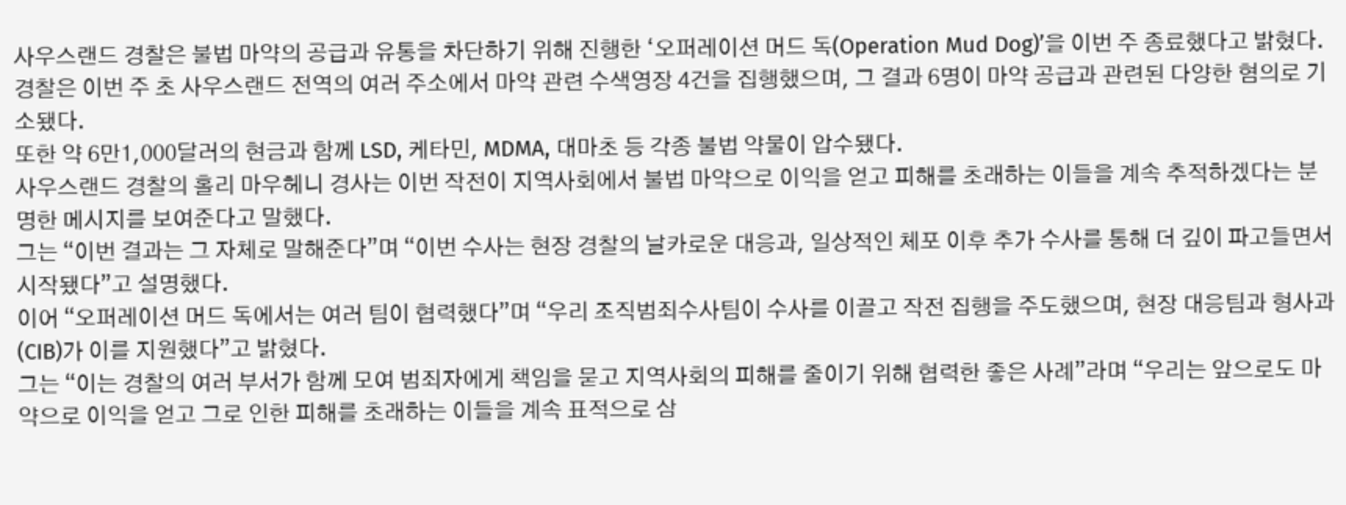사우스랜드 경찰은 불법 마약의 공급과 유통을 차단하기 위해 진행한 ‘오퍼레이션 머드 독(Operation Mud Dog)’을 이번 주 종료했다고 밝혔다.
경찰은 이번 주 초 사우스랜드 전역의 여러 주소에서 마약 관련 수색영장 4건을 집행했으며, 그 결과 6명이 마약 공급과 관련된 다양한 혐의로 기소됐다.
또한 약 6만1,000달러의 현금과 함께 LSD, 케타민, MDMA, 대마초 등 각종 불법 약물이 압수됐다.
사우스랜드 경찰의 홀리 마우헤니 경사는 이번 작전이 지역사회에서 불법 마약으로 이익을 얻고 피해를 초래하는 이들을 계속 추적하겠다는 분명한 메시지를 보여준다고 말했다.
그는 “이번 결과는 그 자체로 말해준다”며 “이번 수사는 현장 경찰의 날카로운 대응과, 일상적인 체포 이후 추가 수사를 통해 더 깊이 파고들면서 시작됐다”고 설명했다.
이어 “오퍼레이션 머드 독에서는 여러 팀이 협력했다”며 “우리 조직범죄수사팀이 수사를 이끌고 작전 집행을 주도했으며, 현장 대응팀과 형사과(CIB)가 이를 지원했다”고 밝혔다.
그는 “이는 경찰의 여러 부서가 함께 모여 범죄자에게 책임을 묻고 지역사회의 피해를 줄이기 위해 협력한 좋은 사례”라며 “우리는 앞으로도 마약으로 이익을 얻고 그로 인한 피해를 초래하는 이들을 계속 표적으로 삼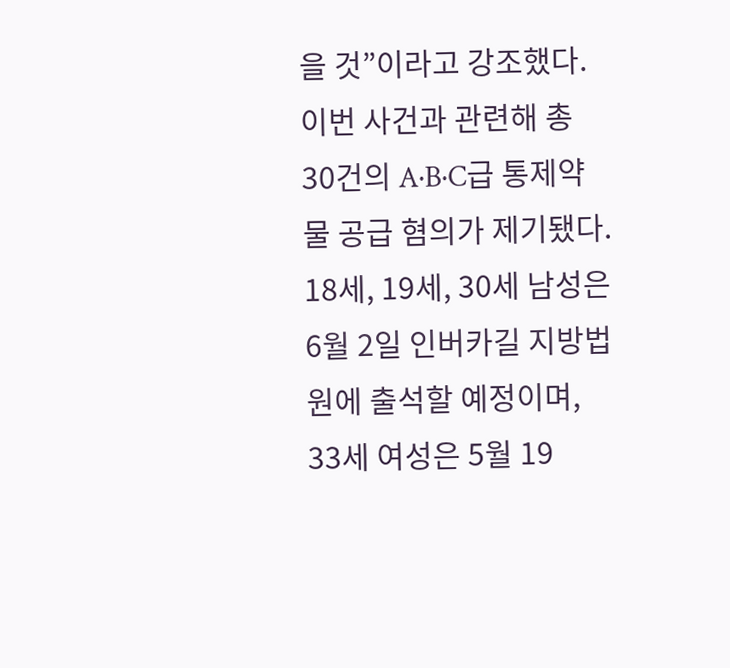을 것”이라고 강조했다.
이번 사건과 관련해 총 30건의 A·B·C급 통제약물 공급 혐의가 제기됐다.
18세, 19세, 30세 남성은 6월 2일 인버카길 지방법원에 출석할 예정이며, 33세 여성은 5월 19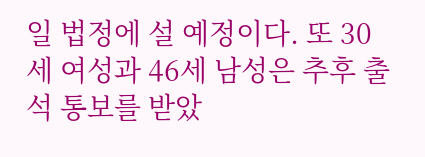일 법정에 설 예정이다. 또 30세 여성과 46세 남성은 추후 출석 통보를 받았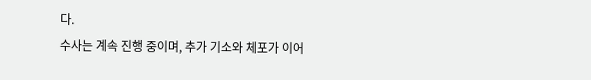다.
수사는 계속 진행 중이며, 추가 기소와 체포가 이어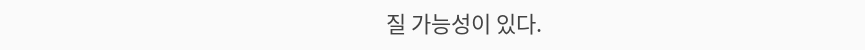질 가능성이 있다.